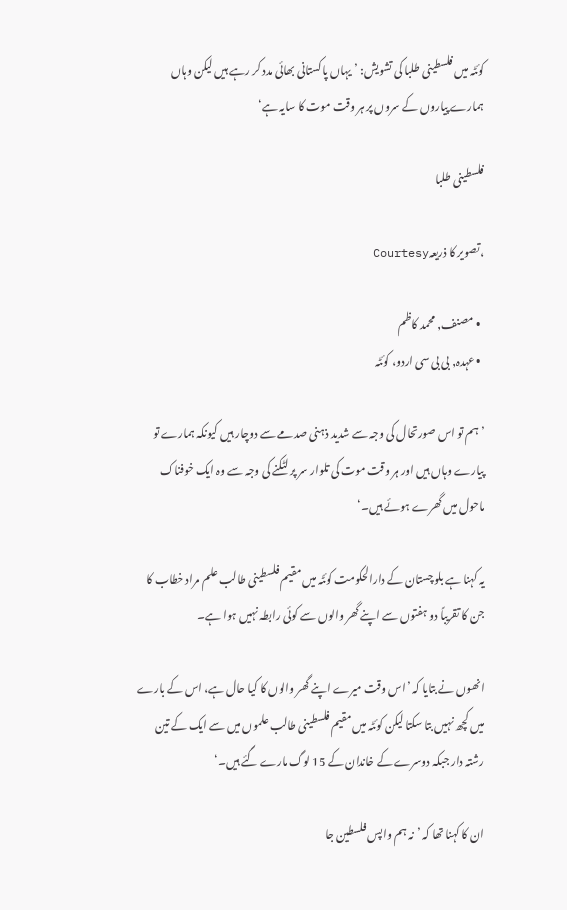کوئٹہ میں فلسطینی طلبا کی تشویش: ’یہاں پاکستانی بھائی مدد کر رہے ہیں لیکن وہاں ہمارے پیاروں کے سروں پر ہر وقت موت کا سایہ ہے‘

فلسطینی طلبا

،تصویر کا ذریعہCourtesy

  • مصنف, محمد کاظم
  • عہدہ, بی بی سی اردو، کوئٹہ

’ہم تو اس صورتحال کی وجہ سے شدید ذہنی صدمے سے دوچار ہیں کیونکہ ہمارے تو پیارے وہاں ہیں اور ہر وقت موت کی تلوار سر پر لٹکنے کی وجہ سے وہ ایک خوفناک ماحول میں گھرے ہوئے ہیں۔‘

یہ کہنا ہے بلوچستان کے دارالحکومت کوئٹہ میں مقیم فلسطینی طالب علم مراد خطاب کا جن کا تقریباً دو ہفتوں سے اپنے گھر والوں سے کوئی رابطہ نہیں ہوا ہے۔

انھوں نے بتایا کہ ’اس وقت میرے اپنے گھر والوں کا کیا حال ہے، اس کے بارے میں کچھ نہیں بتا سکتا لیکن کوئٹہ میں مقیم فلسطینی طالب علموں میں سے ایک کے تین رشتہ دار جبکہ دوسرے کے خاندان کے 15 لوگ مارے گئے ہیں۔‘

ان کا کہنا تھا کہ ’نہ ہم واپس فلسطین جا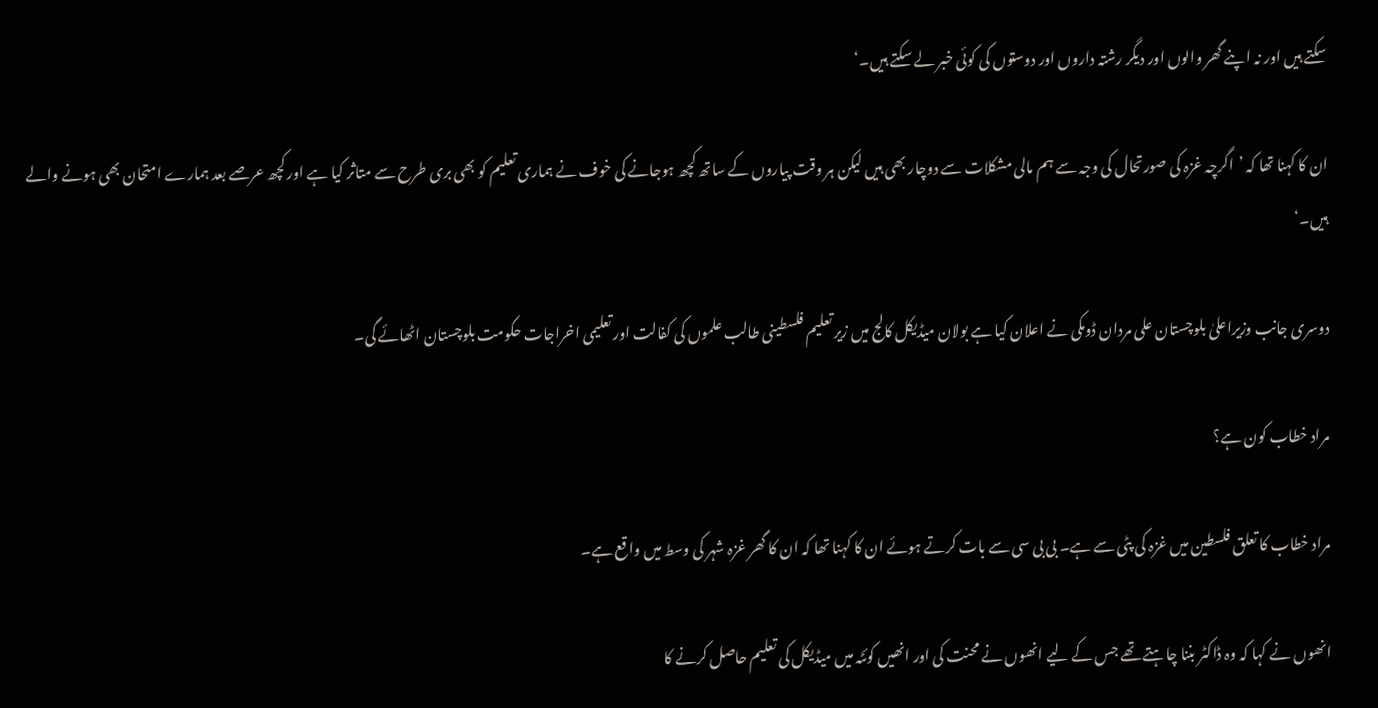سکتے ہیں اور نہ اپنے گھر والوں اور دیگر رشتہ داروں اور دوستوں کی کوئی خبر لے سکتے ہیں۔‘

ان کا کہنا تھا کہ ’اگرچہ غزہ کی صورتحال کی وجہ سے ہم مالی مشکلات سے دوچار بھی ہیں لیکن ہر وقت پیاروں کے ساتھ کچھ ہوجانے کی خوف نے ہماری تعلیم کو بھی بری طرح سے متاثر کیا ہے اور کچھ عرصے بعد ہمارے امتحان بھی ہونے والے ہیں۔‘

دوسری جانب وزیراعلیٰ بلوچستان علی مردان ڈومکی نے اعلان کیا ہے بولان میڈیکل کالج میں زیر تعلیم فلسطینی طالب علموں کی کفالت اور تعلیمی اخراجات حکومت بلوچستان اٹھائے گی۔

مراد خطاب کون ہے؟

مراد خطاب کا تعلق فلسطین میں غزہ کی پٹی سے ہے۔ بی بی سی سے بات کرتے ہوئے ان کا کہنا تھا کہ ان کا گھر غزہ شہر کی وسط میں واقع ہے۔

انھوں نے کہا کہ وہ ڈاکٹر بننا چاہتے تھے جس کے لیے انھوں نے محنت کی اور انھیں کوئٹہ میں میڈیکل کی تعلیم حاصل کرنے کا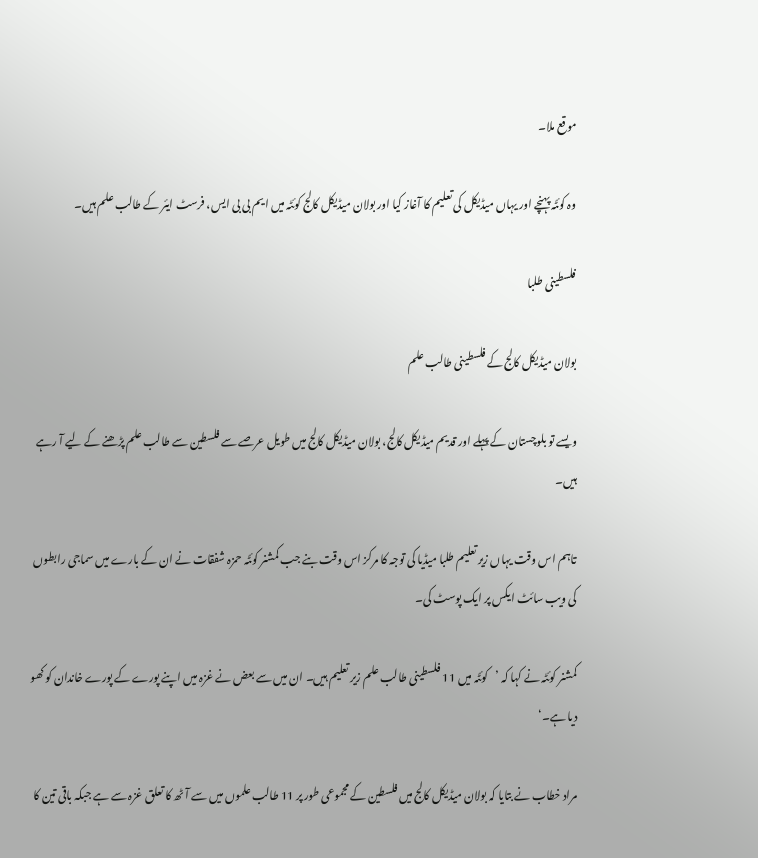موقع ملا۔

وہ کوئٹہ پہنچے اور یہاں میڈیکل کی تعلیم کا آغاز کیا اور بولان میڈیکل کالج کوئٹہ میں ایم بی بی ایس، فرسٹ ایئر کے طالب علم ہیں۔

فلسطینی طلبا

بولان میڈیکل کالج کے فلسطینی طالب علم

ویسے تو بلوچستان کے پہلے اور قدیم میڈیکل کالج، بولان میڈیکل کالج میں طویل عرصے سے فلسطین سے طالب علم پڑھنے کے لیے آ رہے ہیں۔

تاہم اس وقت یہاں زیر تعلیم طلبا میڈیا کی توجہ کا مرکز اس وقت بنے جب کمشنر کوئٹہ حمزہ شفقات نے ان کے بارے میں سماجی رابطوں کی ویب سائٹ ایکس پر ایک پوسٹ کی۔

کمشنر کوئٹہ نے کہا کہ ’کوئٹہ میں 11 فلسطینی طالب علم زیر تعلیم ہیں۔ ان میں سے بعض نے غزہ میں اپنے پورے کے پورے خاندان کو کھو دیا ہے۔‘

مراد خطاب نے بتایا کہ بولان میڈیکل کالج میں فلسطین کے مجموعی طور پر 11 طالب علموں میں سے آٹھ کا تعلق غزہ سے ہے جبکہ باقی تین کا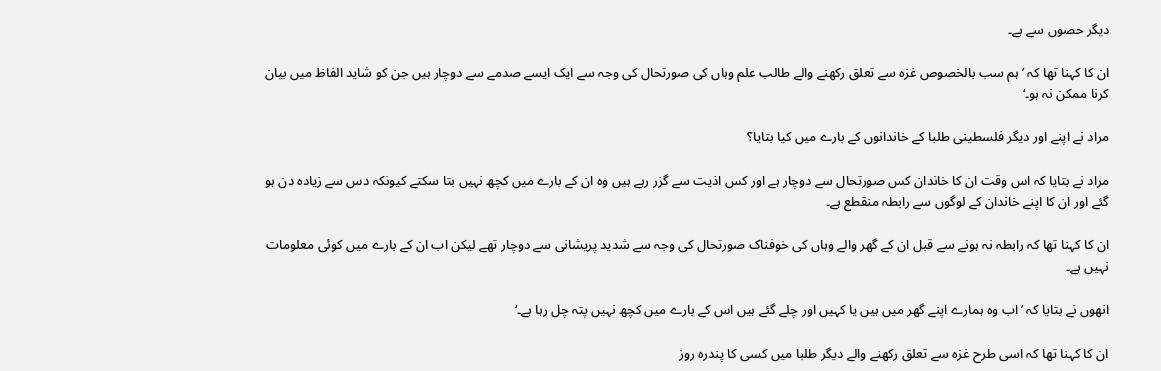دیگر حصوں سے ہے۔

ان کا کہنا تھا کہ ’ہم سب بالخصوص غزہ سے تعلق رکھنے والے طالب علم وہاں کی صورتحال کی وجہ سے ایک ایسے صدمے سے دوچار ہیں جن کو شاید الفاظ میں بیان کرنا ممکن نہ ہو۔‘

مراد نے اپنے اور دیگر فلسطینی طلبا کے خاندانوں کے بارے میں کیا بتایا؟

مراد نے بتایا کہ اس وقت ان کا خاندان کس صورتحال سے دوچار ہے اور کس اذیت سے گزر رہے ہیں وہ ان کے بارے میں کچھ نہیں بتا سکتے کیونکہ دس سے زیادہ دن ہو گئے اور ان کا اپنے خاندان کے لوگوں سے رابطہ منقطع ہے۔

ان کا کہنا تھا کہ رابطہ نہ ہونے سے قبل ان کے گھر والے وہاں کی خوفناک صورتحال کی وجہ سے شدید پریشانی سے دوچار تھے لیکن اب ان کے بارے میں کوئی معلومات نہیں ہے۔

انھوں نے بتایا کہ ’اب وہ ہمارے اپنے گھر میں ہیں یا کہیں اور چلے گئے ہیں اس کے بارے میں کچھ نہیں پتہ چل رہا ہے۔‘

ان کا کہنا تھا کہ اسی طرح غزہ سے تعلق رکھنے والے دیگر طلبا میں کسی کا پندرہ روز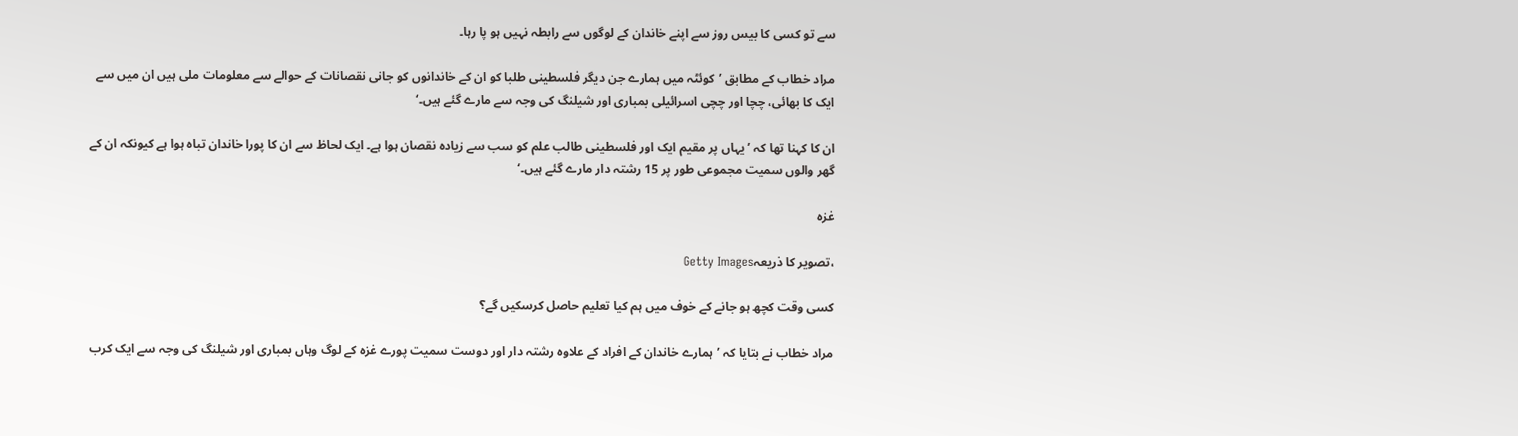سے تو کسی کا بیس روز سے اپنے خاندان کے لوگوں سے رابطہ نہیں ہو پا رہا۔

مراد خطاب کے مطابق ’کوئٹہ میں ہمارے جن دیگر فلسطینی طلبا کو ان کے خاندانوں کو جانی نقصانات کے حوالے سے معلومات ملی ہیں ان میں سے ایک کا بھائی، چچا اور چچی اسرائیلی بمباری اور شیلنگ کی وجہ سے مارے گئے ہیں۔‘

ان کا کہنا تھا کہ ’یہاں پر مقیم ایک اور فلسطینی طالب علم کو سب سے زیادہ نقصان ہوا ہے۔ ایک لحاظ سے ان کا پورا خاندان تباہ ہوا ہے کیونکہ ان کے گھر والوں سمیت مجموعی طور پر 15 رشتہ دار مارے گئے ہیں۔‘

غزہ

،تصویر کا ذریعہGetty Images

کسی وقت کچھ ہو جانے کے خوف میں ہم کیا تعلیم حاصل کرسکیں گے؟

مراد خطاب نے بتایا کہ ’ہمارے خاندان کے افراد کے علاوہ رشتہ دار اور دوست سمیت پورے غزہ کے لوگ وہاں بمباری اور شیلنگ کی وجہ سے ایک کرب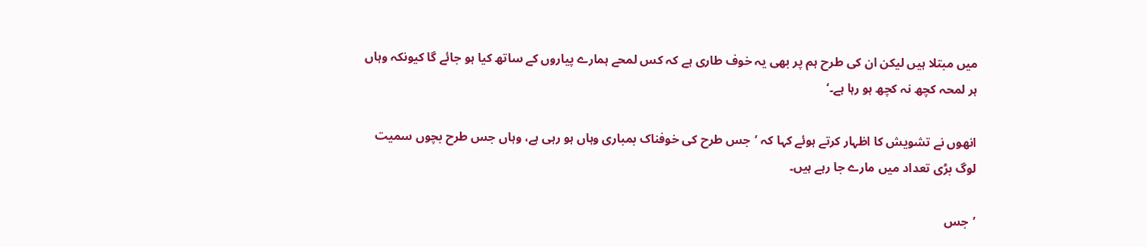میں مبتلا ہیں لیکن ان کی طرح ہم پر بھی یہ خوف طاری ہے کہ کس لمحے ہمارے پیاروں کے ساتھ کیا ہو جائے گا کیونکہ وہاں ہر لمحہ کچھ نہ کچھ ہو رہا ہے۔‘

انھوں نے تشویش کا اظہار کرتے ہوئے کہا کہ ’جس طرح کی خوفناک بمباری وہاں ہو رہی ہے، وہاں جس طرح بچوں سمیت لوگ بڑی تعداد میں مارے جا رہے ہیں۔

’جس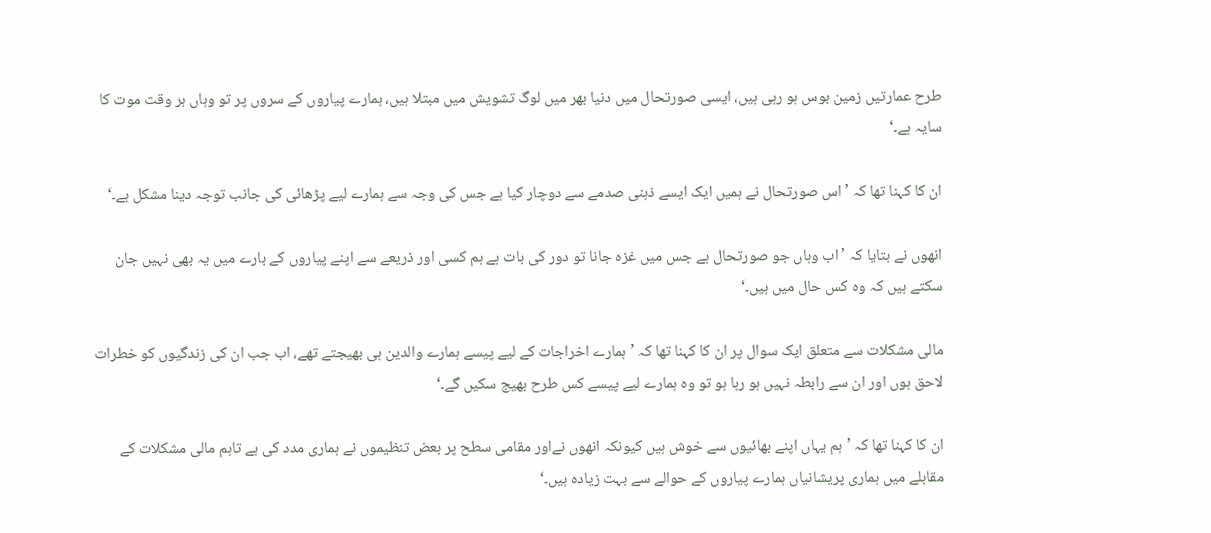طرح عمارتیں زمین بوس ہو رہی ہیں، ایسی صورتحال میں دنیا بھر میں لوگ تشویش میں مبتلا ہیں، ہمارے پیاروں کے سروں پر تو وہاں ہر وقت موت کا سایہ ہے۔‘

ان کا کہنا تھا کہ ’اس صورتحال نے ہمیں ایک ایسے ذہنی صدمے سے دوچار کیا ہے جس کی وجہ سے ہمارے لیے پڑھائی کی جانب توجہ دینا مشکل ہے۔‘

انھوں نے بتایا کہ ’اب وہاں جو صورتحال ہے جس میں غزہ جانا تو دور کی بات ہے ہم کسی اور ذریعے سے اپنے پیاروں کے بارے میں یہ بھی نہیں جان سکتے ہیں کہ وہ کس حال میں ہیں۔‘

مالی مشکلات سے متعلق ایک سوال پر ان کا کہنا تھا کہ ’ہمارے اخراجات کے لیے پیسے ہمارے والدین ہی بھیجتے تھے، اب جب ان کی زندگیوں کو خطرات لاحق ہوں اور ان سے رابطہ نہیں ہو رہا ہو تو وہ ہمارے لیے پیسے کس طرح بھیج سکیں گے۔‘

ان کا کہنا تھا کہ ’ہم یہاں اپنے بھائیوں سے خوش ہیں کیونکہ انھوں نےاور مقامی سطح پر بعض تنظیموں نے ہماری مدد کی ہے تاہم مالی مشکلات کے مقابلے میں ہماری پریشانیاں ہمارے پیاروں کے حوالے سے بہت زیادہ ہیں۔‘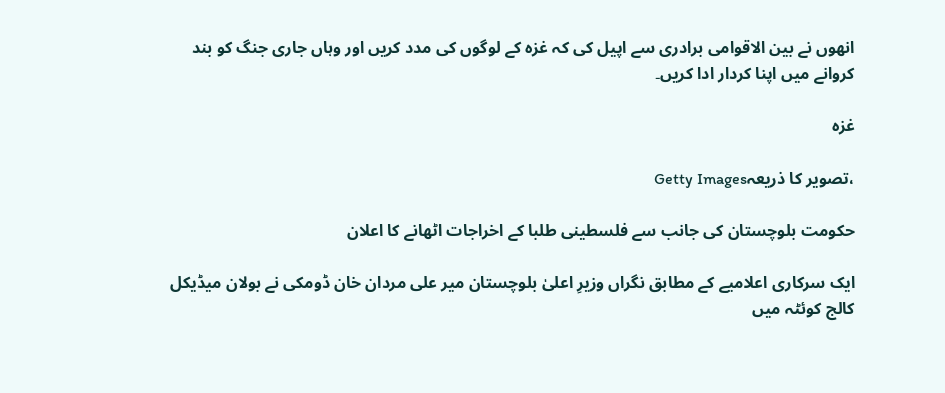انھوں نے بین الاقوامی برادری سے اپیل کی کہ غزہ کے لوگوں کی مدد کریں اور وہاں جاری جنگ کو بند کروانے میں اپنا کردار ادا کریں۔

غزہ

،تصویر کا ذریعہGetty Images

حکومت بلوچستان کی جانب سے فلسطینی طلبا کے اخراجات اٹھانے کا اعلان

ایک سرکاری اعلامیے کے مطابق نگراں وزیرِ اعلیٰ بلوچستان میر علی مردان خان ڈومکی نے بولان میڈیکل کالج کوئٹہ میں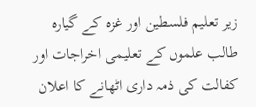زیر تعلیم فلسطین اور غزہ کے گیارہ طالب علموں کے تعلیمی اخراجات اور کفالت کی ذمہ داری اٹھانے کا اعلان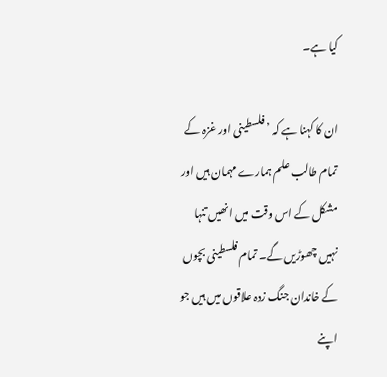کیا ہے۔

ان کا کہنا ہے کہ ’فلسطینی اور غزہ کے تمام طالب علم ہمارے مہمان ہیں اور مشکل کے اس وقت میں انھیں تنہا نہیں چھوڑیں گے۔ تمام فلسطینی بچوں کے خاندان جنگ زدہ علاقوں میں ہیں جو اپنے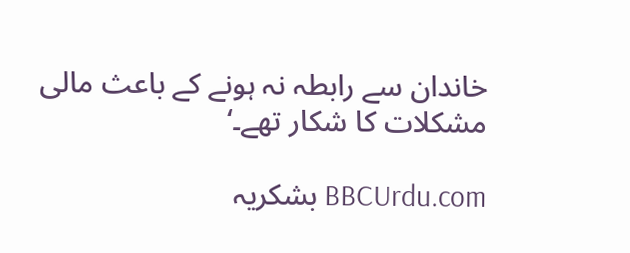خاندان سے رابطہ نہ ہونے کے باعث مالی مشکلات کا شکار تھے۔‘

BBCUrdu.com بشکریہ